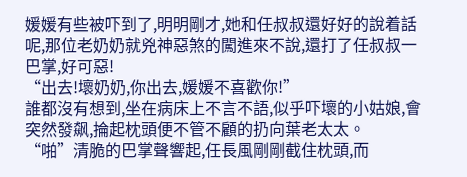媛媛有些被吓到了,明明剛才,她和任叔叔還好好的說着話呢,那位老奶奶就兇神惡煞的闖進來不說,還打了任叔叔一巴掌,好可惡!
“出去!壞奶奶,你出去,媛媛不喜歡你!”
誰都沒有想到,坐在病床上不言不語,似乎吓壞的小姑娘,會突然發飙,掄起枕頭便不管不顧的扔向葉老太太。
“啪”清脆的巴掌聲響起,任長風剛剛截住枕頭,而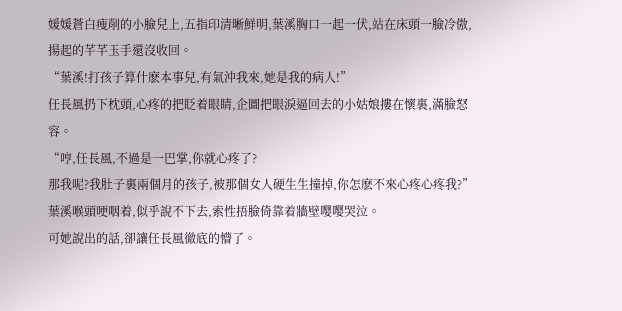媛媛蒼白瘦削的小臉兒上,五指印清晰鮮明,葉溪胸口一起一伏,站在床頭一臉冷傲,揚起的芊芊玉手還沒收回。
“葉溪!打孩子算什麽本事兒,有氣沖我來,她是我的病人!”
任長風扔下枕頭,心疼的把眨着眼睛,企圖把眼淚逼回去的小姑娘摟在懷裏,滿臉怒容。
“哼,任長風,不過是一巴掌,你就心疼了?
那我呢?我肚子裏兩個月的孩子,被那個女人硬生生撞掉,你怎麽不來心疼心疼我?”
葉溪喉頭哽咽着,似乎說不下去,索性捂臉倚靠着牆壁嘤嘤哭泣。
可她說出的話,卻讓任長風徹底的懵了。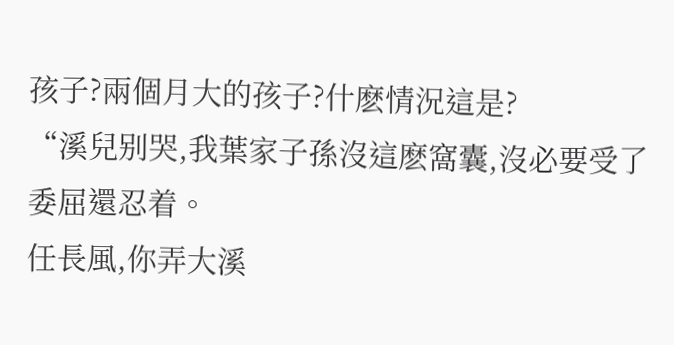孩子?兩個月大的孩子?什麽情況這是?
“溪兒别哭,我葉家子孫沒這麽窩囊,沒必要受了委屈還忍着。
任長風,你弄大溪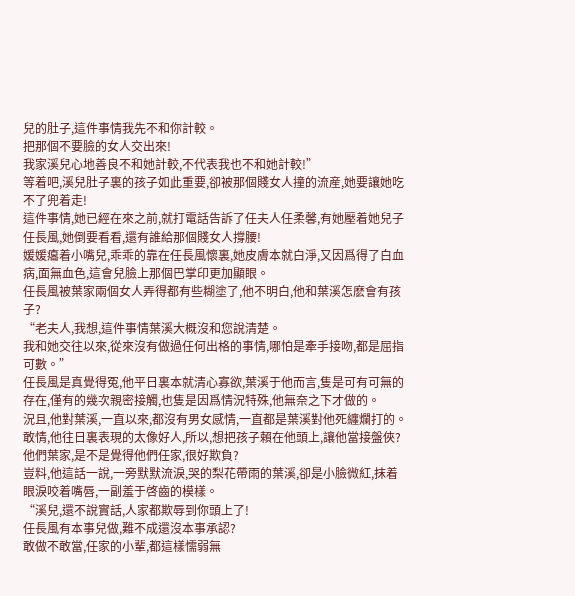兒的肚子,這件事情我先不和你計較。
把那個不要臉的女人交出來!
我家溪兒心地善良不和她計較,不代表我也不和她計較!”
等着吧,溪兒肚子裏的孩子如此重要,卻被那個賤女人撞的流産,她要讓她吃不了兜着走!
這件事情,她已經在來之前,就打電話告訴了任夫人任柔馨,有她壓着她兒子任長風,她倒要看看,還有誰給那個賤女人撐腰!
媛媛癟着小嘴兒,乖乖的靠在任長風懷裏,她皮膚本就白淨,又因爲得了白血病,面無血色,這會兒臉上那個巴掌印更加顯眼。
任長風被葉家兩個女人弄得都有些糊塗了,他不明白,他和葉溪怎麽會有孩子?
“老夫人,我想,這件事情葉溪大概沒和您說清楚。
我和她交往以來,從來沒有做過任何出格的事情,哪怕是牽手接吻,都是屈指可數。”
任長風是真覺得冤,他平日裏本就清心寡欲,葉溪于他而言,隻是可有可無的存在,僅有的幾次親密接觸,也隻是因爲情況特殊,他無奈之下才做的。
況且,他對葉溪,一直以來,都沒有男女感情,一直都是葉溪對他死纏爛打的。
敢情,他往日裏表現的太像好人,所以,想把孩子賴在他頭上,讓他當接盤俠?
他們葉家,是不是覺得他們任家,很好欺負?
豈料,他這話一說,一旁默默流淚,哭的梨花帶雨的葉溪,卻是小臉微紅,抹着眼淚咬着嘴唇,一副羞于啓齒的模樣。
“溪兒,還不說實話,人家都欺辱到你頭上了!
任長風有本事兒做,難不成還沒本事承認?
敢做不敢當,任家的小輩,都這樣懦弱無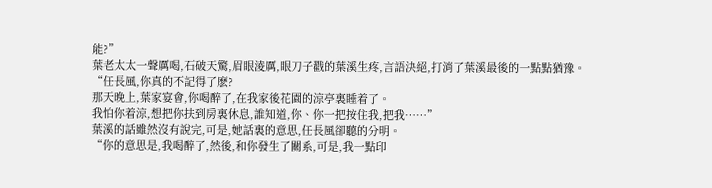能?”
葉老太太一聲厲喝,石破天驚,眉眼淩厲,眼刀子戳的葉溪生疼,言語決絕,打消了葉溪最後的一點點猶豫。
“任長風,你真的不記得了麽?
那天晚上,葉家宴會,你喝醉了,在我家後花園的涼亭裏睡着了。
我怕你着涼,想把你扶到房裏休息,誰知道,你、你一把按住我,把我……”
葉溪的話雖然沒有說完,可是,她話裏的意思,任長風卻聽的分明。
“你的意思是,我喝醉了,然後,和你發生了關系,可是,我一點印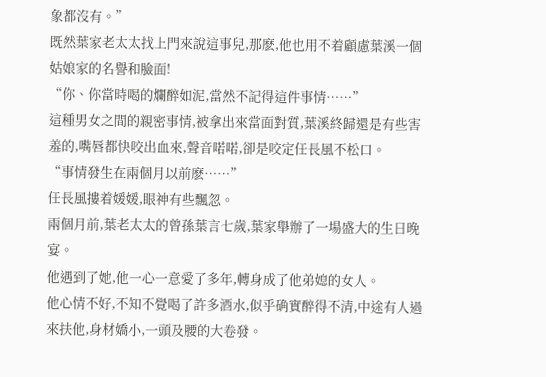象都沒有。”
既然葉家老太太找上門來說這事兒,那麽,他也用不着顧慮葉溪一個姑娘家的名譽和臉面!
“你、你當時喝的爛醉如泥,當然不記得這件事情……”
這種男女之間的親密事情,被拿出來當面對質,葉溪終歸還是有些害羞的,嘴唇都快咬出血來,聲音喏喏,卻是咬定任長風不松口。
“事情發生在兩個月以前麽……”
任長風摟着媛媛,眼神有些飄忽。
兩個月前,葉老太太的曾孫葉言七歲,葉家舉辦了一場盛大的生日晚宴。
他遇到了她,他一心一意愛了多年,轉身成了他弟媳的女人。
他心情不好,不知不覺喝了許多酒水,似乎确實醉得不清,中途有人過來扶他,身材嬌小,一頭及腰的大卷發。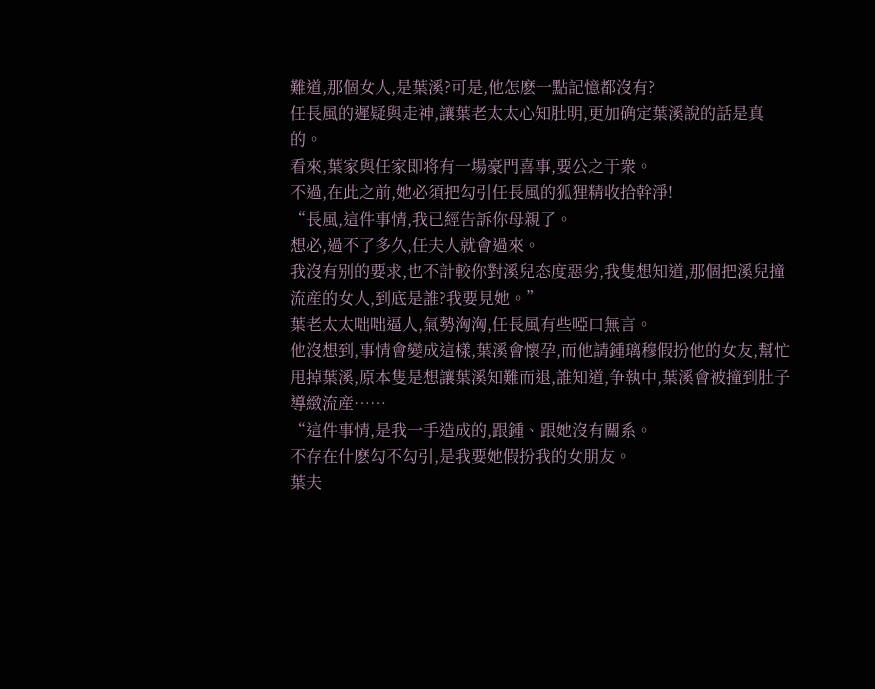難道,那個女人,是葉溪?可是,他怎麽一點記憶都沒有?
任長風的遲疑與走神,讓葉老太太心知肚明,更加确定葉溪說的話是真的。
看來,葉家與任家即将有一場豪門喜事,要公之于衆。
不過,在此之前,她必須把勾引任長風的狐狸精收拾幹淨!
“長風,這件事情,我已經告訴你母親了。
想必,過不了多久,任夫人就會過來。
我沒有别的要求,也不計較你對溪兒态度惡劣,我隻想知道,那個把溪兒撞流産的女人,到底是誰?我要見她。”
葉老太太咄咄逼人,氣勢洶洶,任長風有些啞口無言。
他沒想到,事情會變成這樣,葉溪會懷孕,而他請鍾璃穆假扮他的女友,幫忙甩掉葉溪,原本隻是想讓葉溪知難而退,誰知道,争執中,葉溪會被撞到肚子導緻流産……
“這件事情,是我一手造成的,跟鍾、跟她沒有關系。
不存在什麽勾不勾引,是我要她假扮我的女朋友。
葉夫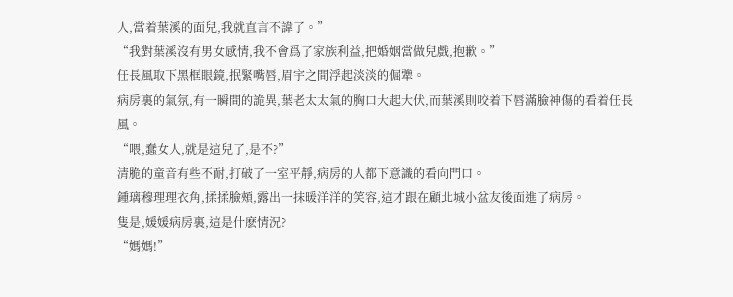人,當着葉溪的面兒,我就直言不諱了。”
“我對葉溪沒有男女感情,我不會爲了家族利益,把婚姻當做兒戲,抱歉。”
任長風取下黑框眼鏡,抿緊嘴唇,眉宇之間浮起淡淡的倔犟。
病房裏的氣氛,有一瞬間的詭異,葉老太太氣的胸口大起大伏,而葉溪則咬着下唇滿臉神傷的看着任長風。
“喂,蠢女人,就是這兒了,是不?”
清脆的童音有些不耐,打破了一室平靜,病房的人都下意識的看向門口。
鍾璃穆理理衣角,揉揉臉頰,露出一抹暖洋洋的笑容,這才跟在顧北城小盆友後面進了病房。
隻是,媛媛病房裏,這是什麽情況?
“媽媽!”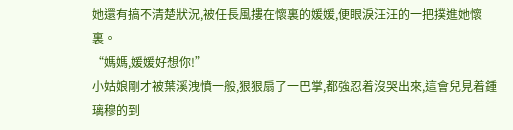她還有搞不清楚狀況,被任長風摟在懷裏的媛媛,便眼淚汪汪的一把撲進她懷裏。
“媽媽,媛媛好想你!”
小姑娘剛才被葉溪洩憤一般,狠狠扇了一巴掌,都強忍着沒哭出來,這會兒見着鍾璃穆的到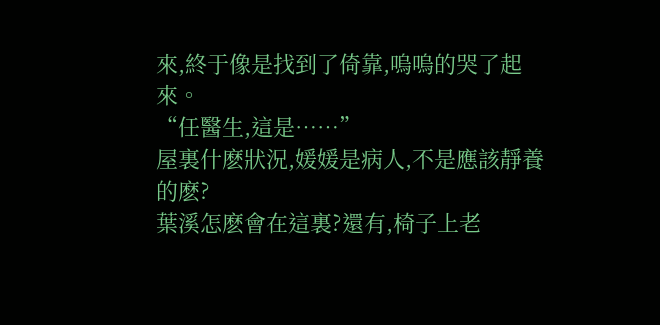來,終于像是找到了倚靠,嗚嗚的哭了起來。
“任醫生,這是……”
屋裏什麽狀況,媛媛是病人,不是應該靜養的麽?
葉溪怎麽會在這裏?還有,椅子上老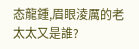态龍鍾,眉眼淩厲的老太太又是誰?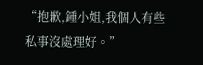“抱歉,鍾小姐,我個人有些私事沒處理好。”